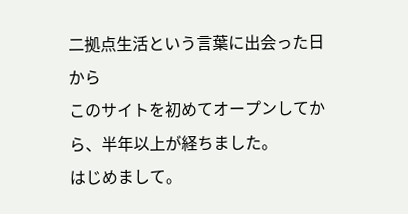二拠点生活という言葉に出会った日から
このサイトを初めてオープンしてから、半年以上が経ちました。
はじめまして。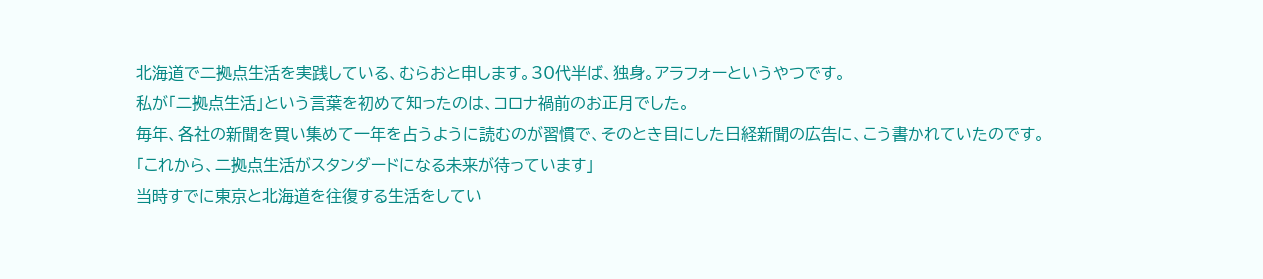北海道で二拠点生活を実践している、むらおと申します。30代半ば、独身。アラフォーというやつです。
私が「二拠点生活」という言葉を初めて知ったのは、コロナ禍前のお正月でした。
毎年、各社の新聞を買い集めて一年を占うように読むのが習慣で、そのとき目にした日経新聞の広告に、こう書かれていたのです。
「これから、二拠点生活がスタンダードになる未来が待っています」
当時すでに東京と北海道を往復する生活をしてい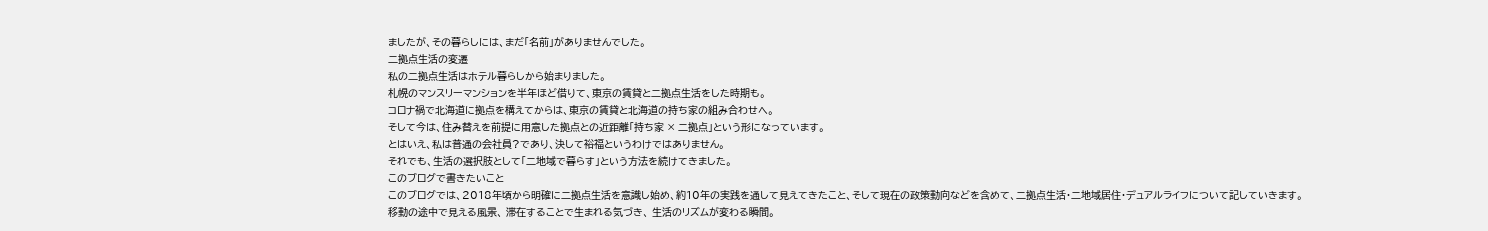ましたが、その暮らしには、まだ「名前」がありませんでした。
二拠点生活の変遷
私の二拠点生活はホテル暮らしから始まりました。
札幌のマンスリーマンションを半年ほど借りて、東京の賃貸と二拠点生活をした時期も。
コロナ禍で北海道に拠点を構えてからは、東京の賃貸と北海道の持ち家の組み合わせへ。
そして今は、住み替えを前提に用意した拠点との近距離「持ち家 × 二拠点」という形になっています。
とはいえ、私は普通の会社員?であり、決して裕福というわけではありません。
それでも、生活の選択肢として「二地域で暮らす」という方法を続けてきました。
このブログで書きたいこと
このブログでは、2018年頃から明確に二拠点生活を意識し始め、約10年の実践を通して見えてきたこと、そして現在の政策動向などを含めて、二拠点生活・二地域居住・デュアルライフについて記していきます。
移動の途中で見える風景、 滞在することで生まれる気づき、 生活のリズムが変わる瞬間。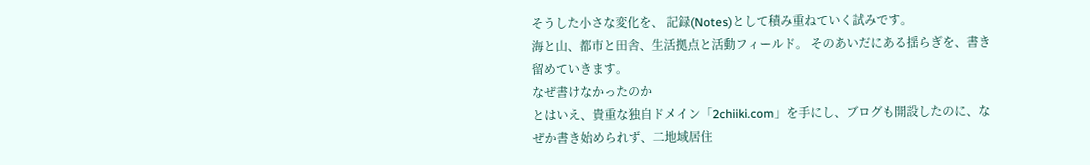そうした小さな変化を、 記録(Notes)として積み重ねていく試みです。
海と山、都市と田舎、生活拠点と活動フィールド。 そのあいだにある揺らぎを、書き留めていきます。
なぜ書けなかったのか
とはいえ、貴重な独自ドメイン「2chiiki.com」を手にし、ブログも開設したのに、なぜか書き始められず、二地域居住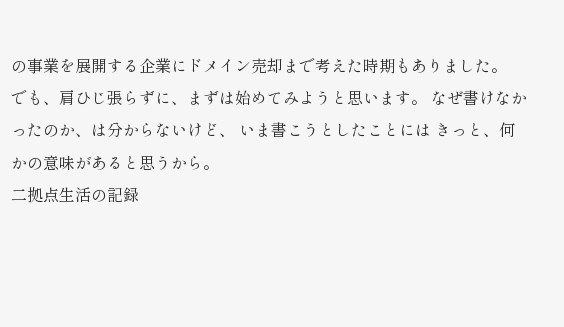の事業を展開する企業にドメイン売却まで考えた時期もありました。
でも、肩ひじ張らずに、まずは始めてみようと思います。 なぜ書けなかったのか、は分からないけど、 いま書こうとしたことには きっと、何かの意味があると思うから。
二拠点生活の記録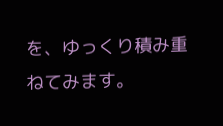を、ゆっくり積み重ねてみます。